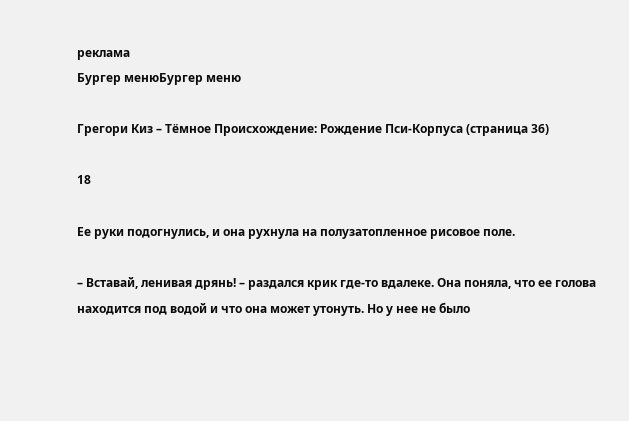реклама
Бургер менюБургер меню

Грегори Киз – Тёмное Происхождение: Рождение Пси-Корпуса (страница 36)

18

Ее руки подогнулись, и она рухнула на полузатопленное рисовое поле.

– Вставай, ленивая дрянь! – раздался крик где-то вдалеке. Она поняла, что ее голова находится под водой и что она может утонуть. Но у нее не было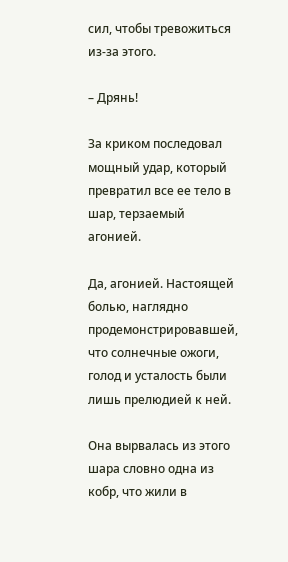сил, чтобы тревожиться из-за этого.

– Дрянь!

За криком последовал мощный удар, который превратил все ее тело в шар, терзаемый агонией.

Да, агонией. Настоящей болью, наглядно продемонстрировавшей, что солнечные ожоги, голод и усталость были лишь прелюдией к ней.

Она вырвалась из этого шара словно одна из кобр, что жили в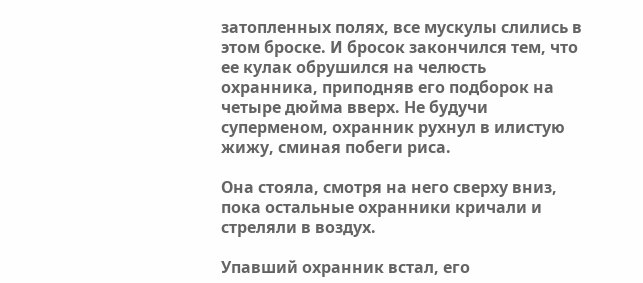затопленных полях, все мускулы слились в этом броске. И бросок закончился тем, что ее кулак обрушился на челюсть охранника, приподняв его подборок на четыре дюйма вверх. Не будучи суперменом, охранник рухнул в илистую жижу, сминая побеги риса.

Она стояла, смотря на него сверху вниз, пока остальные охранники кричали и стреляли в воздух.

Упавший охранник встал, его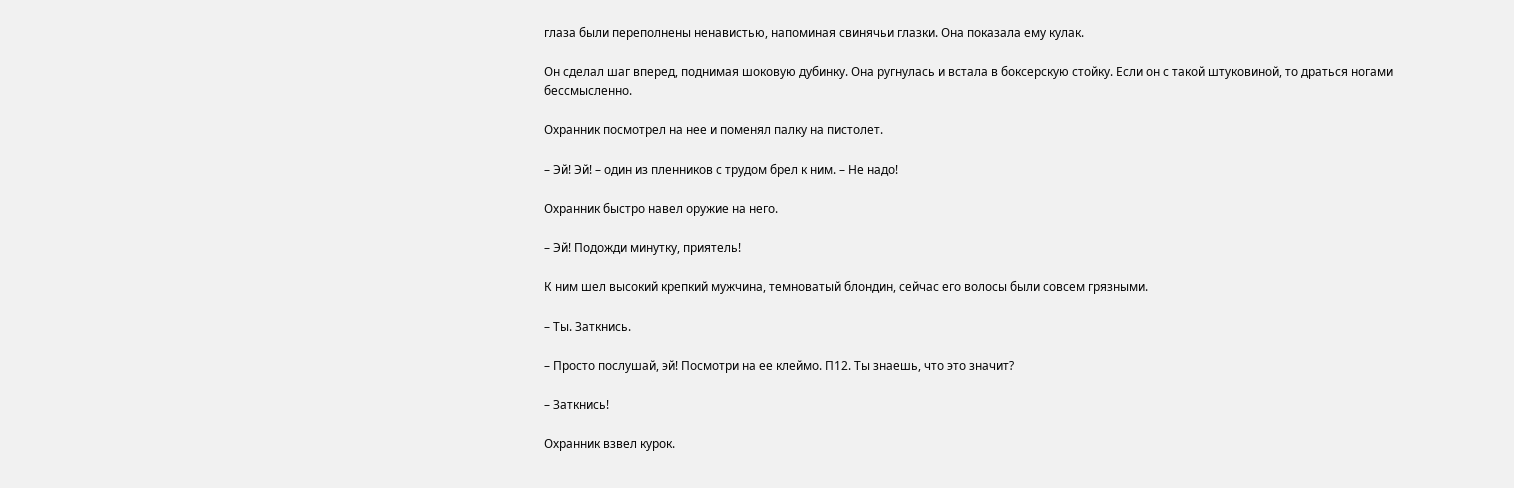глаза были переполнены ненавистью, напоминая свинячьи глазки. Она показала ему кулак.

Он сделал шаг вперед, поднимая шоковую дубинку. Она ругнулась и встала в боксерскую стойку. Если он с такой штуковиной, то драться ногами бессмысленно.

Охранник посмотрел на нее и поменял палку на пистолет.

– Эй! Эй! – один из пленников с трудом брел к ним. – Не надо!

Охранник быстро навел оружие на него.

– Эй! Подожди минутку, приятель!

К ним шел высокий крепкий мужчина, темноватый блондин, сейчас его волосы были совсем грязными.

– Ты. Заткнись.

– Просто послушай, эй! Посмотри на ее клеймо. П12. Ты знаешь, что это значит?

– Заткнись!

Охранник взвел курок.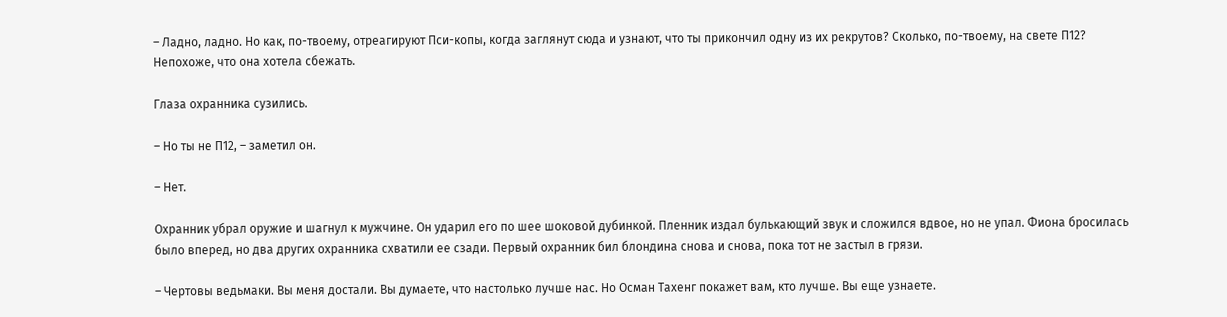– Ладно, ладно. Но как, по-твоему, отреагируют Пси-копы, когда заглянут сюда и узнают, что ты прикончил одну из их рекрутов? Сколько, по-твоему, на свете П12? Непохоже, что она хотела сбежать.

Глаза охранника сузились.

– Но ты не П12, – заметил он.

– Нет.

Охранник убрал оружие и шагнул к мужчине. Он ударил его по шее шоковой дубинкой. Пленник издал булькающий звук и сложился вдвое, но не упал. Фиона бросилась было вперед, но два других охранника схватили ее сзади. Первый охранник бил блондина снова и снова, пока тот не застыл в грязи.

– Чертовы ведьмаки. Вы меня достали. Вы думаете, что настолько лучше нас. Но Осман Тахенг покажет вам, кто лучше. Вы еще узнаете.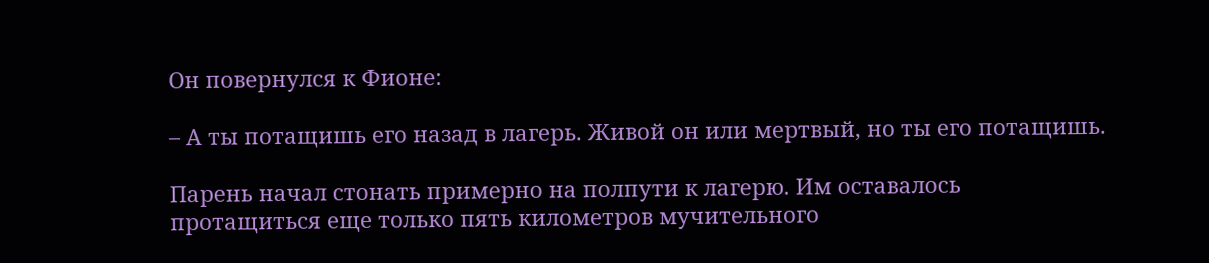Он повернулся к Фионе:

– А ты потащишь его назад в лагерь. Живой он или мертвый, но ты его потащишь.

Парень начал стонать примерно на полпути к лагерю. Им оставалось протащиться еще только пять километров мучительного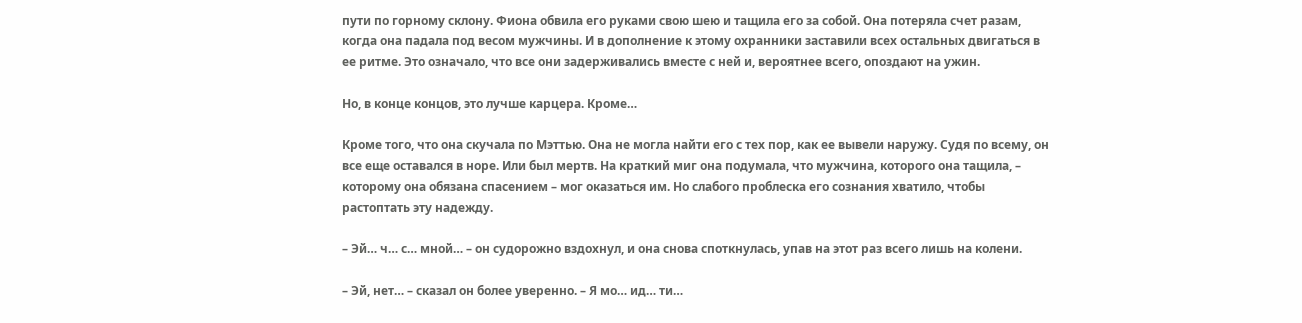пути по горному склону. Фиона обвила его руками свою шею и тащила его за собой. Она потеряла счет разам, когда она падала под весом мужчины. И в дополнение к этому охранники заставили всех остальных двигаться в ее ритме. Это означало, что все они задерживались вместе с ней и, вероятнее всего, опоздают на ужин.

Но, в конце концов, это лучше карцера. Кроме…

Кроме того, что она скучала по Мэттью. Она не могла найти его с тех пор, как ее вывели наружу. Судя по всему, он все еще оставался в норе. Или был мертв. На краткий миг она подумала, что мужчина, которого она тащила, – которому она обязана спасением – мог оказаться им. Но слабого проблеска его сознания хватило, чтобы растоптать эту надежду.

– Эй… ч… с… мной… – он судорожно вздохнул, и она снова споткнулась, упав на этот раз всего лишь на колени.

– Эй, нет… – сказал он более уверенно. – Я мо… ид… ти…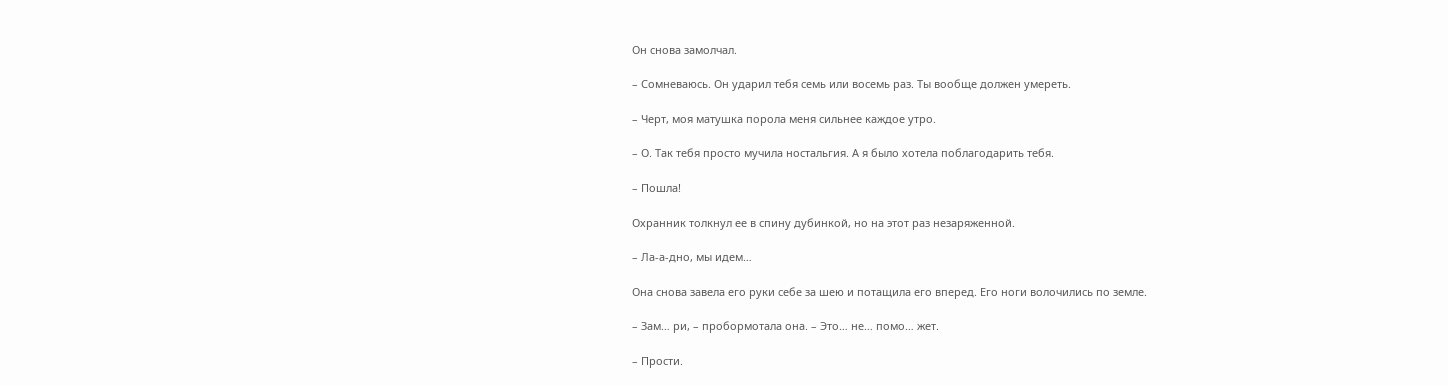Он снова замолчал.

– Сомневаюсь. Он ударил тебя семь или восемь раз. Ты вообще должен умереть.

– Черт, моя матушка порола меня сильнее каждое утро.

– О. Так тебя просто мучила ностальгия. А я было хотела поблагодарить тебя.

– Пошла!

Охранник толкнул ее в спину дубинкой, но на этот раз незаряженной.

– Ла-а-дно, мы идем…

Она снова завела его руки себе за шею и потащила его вперед. Его ноги волочились по земле.

– Зам… ри, – пробормотала она. – Это… не… помо… жет.

– Прости.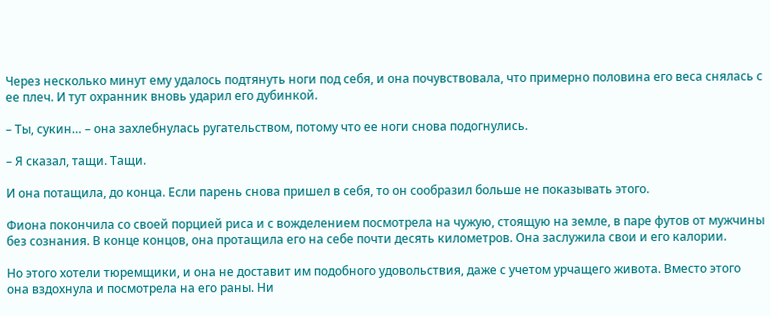Через несколько минут ему удалось подтянуть ноги под себя, и она почувствовала, что примерно половина его веса снялась с ее плеч. И тут охранник вновь ударил его дубинкой.

– Ты, сукин… – она захлебнулась ругательством, потому что ее ноги снова подогнулись.

– Я сказал, тащи. Тащи.

И она потащила, до конца. Если парень снова пришел в себя, то он сообразил больше не показывать этого.

Фиона покончила со своей порцией риса и с вожделением посмотрела на чужую, стоящую на земле, в паре футов от мужчины без сознания. В конце концов, она протащила его на себе почти десять километров. Она заслужила свои и его калории.

Но этого хотели тюремщики, и она не доставит им подобного удовольствия, даже с учетом урчащего живота. Вместо этого она вздохнула и посмотрела на его раны. Ни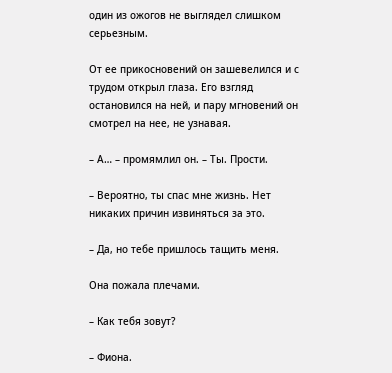один из ожогов не выглядел слишком серьезным.

От ее прикосновений он зашевелился и с трудом открыл глаза. Его взгляд остановился на ней, и пару мгновений он смотрел на нее, не узнавая.

– А… – промямлил он. – Ты. Прости.

– Вероятно, ты спас мне жизнь. Нет никаких причин извиняться за это.

– Да, но тебе пришлось тащить меня.

Она пожала плечами.

– Как тебя зовут?

– Фиона.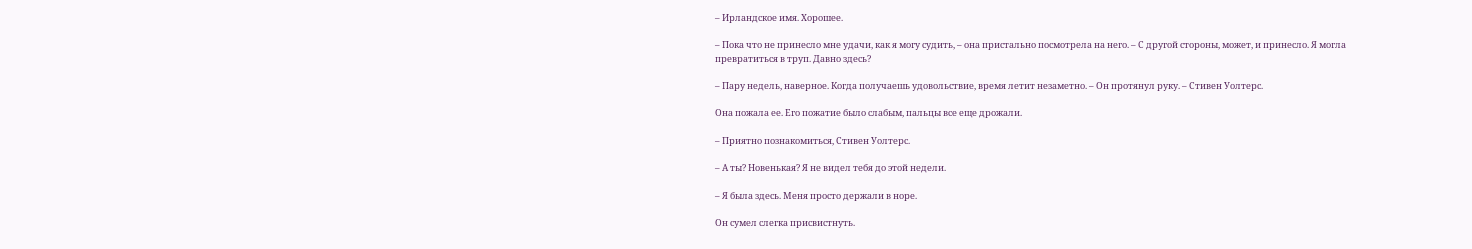– Ирландское имя. Хорошее.

– Пока что не принесло мне удачи, как я могу судить, – она пристально посмотрела на него. – С другой стороны, может, и принесло. Я могла превратиться в труп. Давно здесь?

– Пару недель, наверное. Когда получаешь удовольствие, время летит незаметно. – Он протянул руку. – Стивен Уолтерс.

Она пожала ее. Его пожатие было слабым, пальцы все еще дрожали.

– Приятно познакомиться, Стивен Уолтерс.

– А ты? Новенькая? Я не видел тебя до этой недели.

– Я была здесь. Меня просто держали в норе.

Он сумел слегка присвистнуть.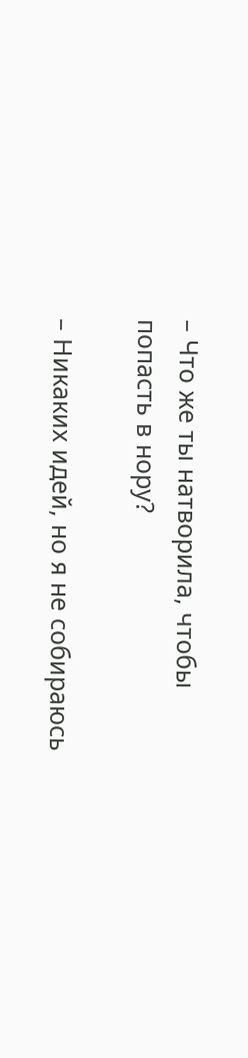– Что же ты натворила, чтобы попасть в нору?

– Никаких идей, но я не собираюсь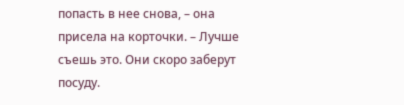попасть в нее снова, – она присела на корточки. – Лучше съешь это. Они скоро заберут посуду.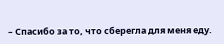– Спасибо за то, что сберегла для меня еду.